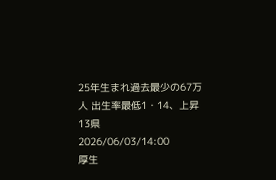25年生まれ過去最少の67万人 出生率最低1・14、上昇13県
2026/06/03/14:00
厚生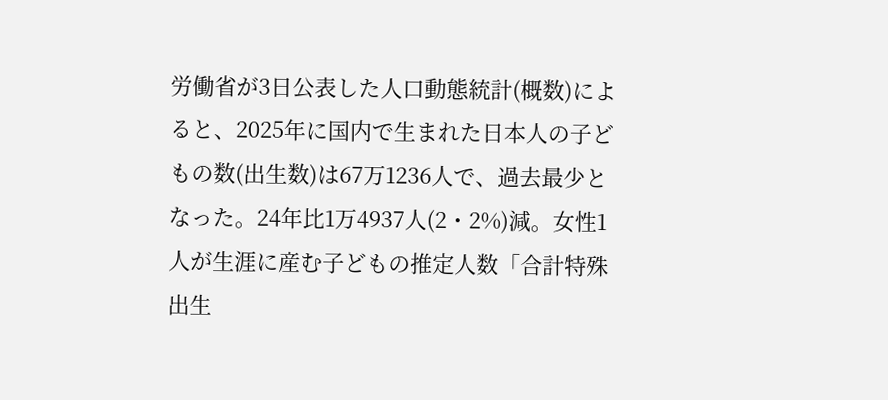労働省が3日公表した人口動態統計(概数)によると、2025年に国内で生まれた日本人の子どもの数(出生数)は67万1236人で、過去最少となった。24年比1万4937人(2・2%)減。女性1人が生涯に産む子どもの推定人数「合計特殊出生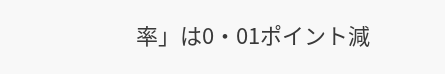率」は0・01ポイント減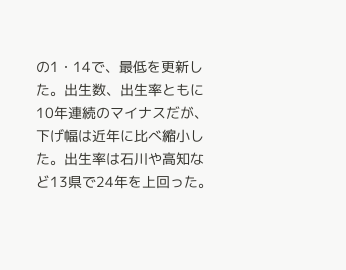の1・14で、最低を更新した。出生数、出生率ともに10年連続のマイナスだが、下げ幅は近年に比べ縮小した。出生率は石川や高知など13県で24年を上回った。